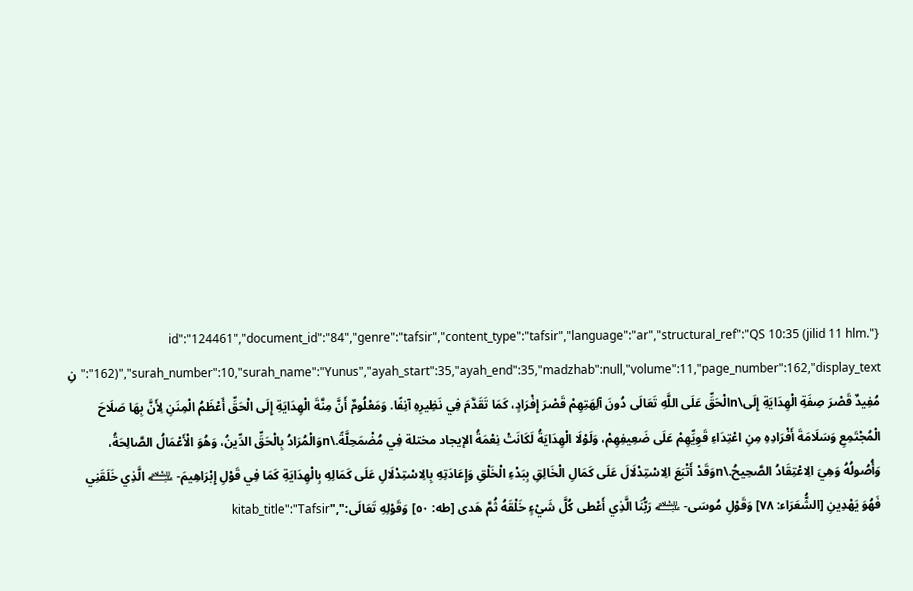{"id":"124461","document_id":"84","genre":"tafsir","content_type":"tafsir","language":"ar","structural_ref":"QS 10:35 (jilid 11 hlm. 162)","surah_number":10,"surah_name":"Yunus","ayah_start":35,"ayah_end":35,"madzhab":null,"volume":11,"page_number":162,"display_text":"نِ مُفِيدٌ قَصْرَ صِفَةِ الْهِدَايَةِ إِلَى\nالْحَقِّ عَلَى اللَّهِ تَعَالَى دُونَ آلِهَتِهِمْ قَصْرَ إِفْرَادٍ، كَمَا تَقَدَّمَ فِي نَظِيرِهِ آنِفًا. وَمَعْلُومٌ أَنَّ مِنَّةَ الْهِدَايَةِ إِلَى الْحَقِّ أَعْظَمُ الْمِنَنِ لِأَنَّ بِهَا صَلَاحَ الْمُجْتَمِعِ وَسَلَامَةَ أَفْرَادِهِ مِنِ اعْتِدَاءِ قَوِيِّهِمْ عَلَى ضَعِيفِهِمْ، وَلَوْلَا الْهِدَايَةُ لَكَانَتْ نِعْمَةُ الإيجاد مختلة فِي مُضْمَحِلَّةً.\nوَالْمُرَادُ بِالْحَقِّ الدِّينُ، وَهُوَ الْأَعْمَالُ الصَّالِحَةُ، وَأُصُولُهُ وَهِيَ الِاعْتِقَادُ الصَّحِيحُ.\nوَقَدْ أَتْبَعَ الِاسْتِدْلَالَ عَلَى كَمَالِ الْخَالِقِ بِبَدْءِ الْخَلْقِ وَإِعَادَتِهِ بِالِاسْتِدْلَالِ عَلَى كَمَالِهِ بِالْهِدَايَةِ كَمَا فِي قَوْلِ إِبْرَاهِيمَ- ﵇ الَّذِي خَلَقَنِي فَهُوَ يَهْدِينِ [الشُّعَرَاء: ٧٨] وَقَوْلِ مُوسَى- ﵇ رَبُّنَا الَّذِي أَعْطى كُلَّ شَيْءٍ خَلْقَهُ ثُمَّ هَدى [طه: ٥٠] وَقَوْلِهِ تَعَالَى:","kitab_title":"Tafsir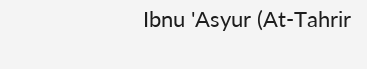Ibnu 'Asyur (At-Tahrir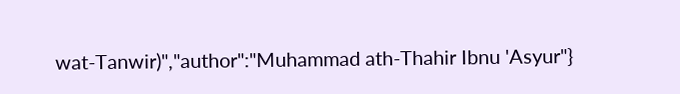wat-Tanwir)","author":"Muhammad ath-Thahir Ibnu 'Asyur"}